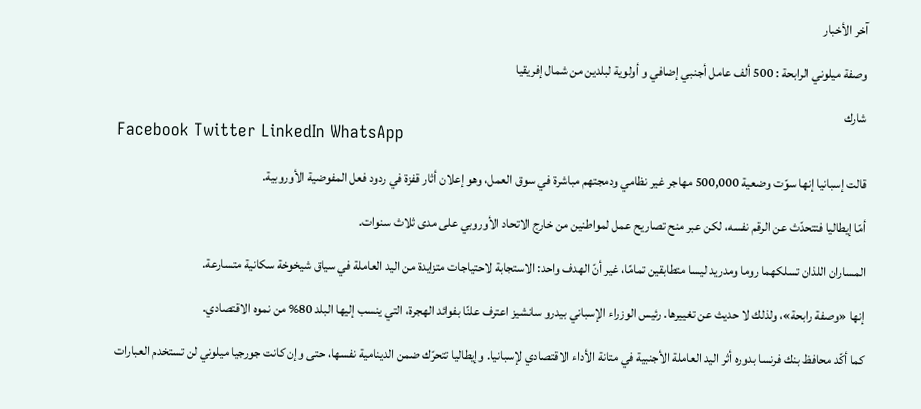آخر الأخبار

وصفة ميلوني الرابحة : 500 ألف عامل أجنبي إضافي و أولوية لبلدين من شمال إفريقيا

شارك
Facebook Twitter LinkedIn WhatsApp

قالت إسبانيا إنها سوّت وضعية 500,000 مهاجر غير نظامي ودمجتهم مباشرة في سوق العمل، وهو إعلان أثار قفزة في ردود فعل المفوضية الأوروبية.

أمّا إيطاليا فتتحدّث عن الرقم نفسه، لكن عبر منح تصاريح عمل لمواطنين من خارج الاتحاد الأوروبي على مدى ثلاث سنوات.

المساران اللذان تسلكهما روما ومدريد ليسا متطابقين تمامًا، غير أنّ الهدف واحد: الاستجابة لاحتياجات متزايدة من اليد العاملة في سياق شيخوخة سكانية متسارعة.

إنها «وصفة رابحة»، ولذلك لا حديث عن تغييرها. رئيس الوزراء الإسباني بيدرو سانشيز اعترف علنًا بفوائد الهجرة، التي ينسب إليها البلد 80% من نموه الاقتصادي.

كما أكّد محافظ بنك فرنسا بدوره أثر اليد العاملة الأجنبية في متانة الأداء الاقتصادي لإسبانيا. وإيطاليا تتحرّك ضمن الدينامية نفسها، حتى وإن كانت جورجيا ميلوني لن تستخدم العبارات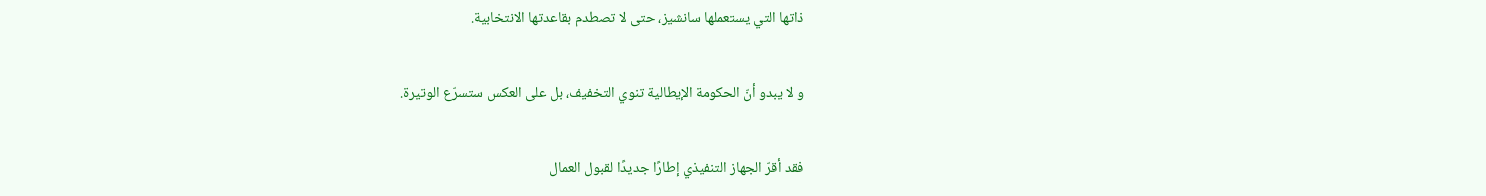ذاتها التي يستعملها سانشيز، حتى لا تصطدم بقاعدتها الانتخابية.

و لا يبدو أنّ الحكومة الإيطالية تنوي التخفيف، بل على العكس ستسرّع الوتيرة.

فقد أقرّ الجهاز التنفيذي إطارًا جديدًا لقبول العمال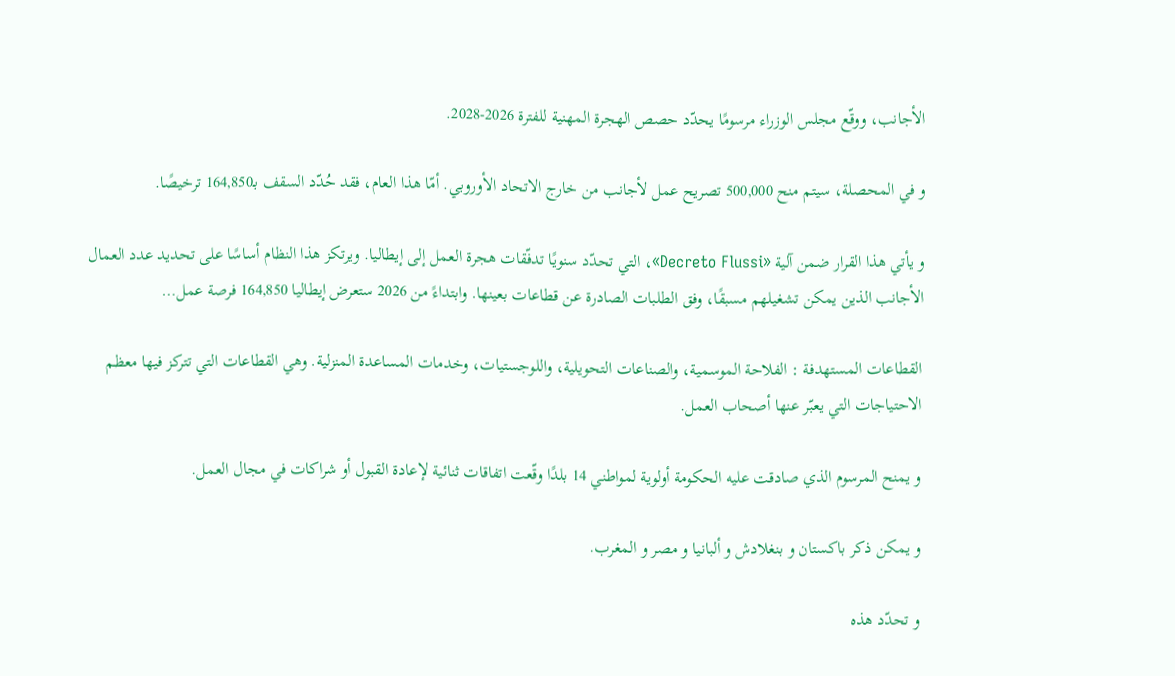الأجانب، ووقّع مجلس الوزراء مرسومًا يحدّد حصص الهجرة المهنية للفترة 2026-2028.

و في المحصلة، سيتم منح 500,000 تصريح عمل لأجانب من خارج الاتحاد الأوروبي. أمّا هذا العام، فقد حُدّد السقف بـ164,850 ترخيصًا.

و يأتي هذا القرار ضمن آلية «Decreto Flussi»، التي تحدّد سنويًا تدفّقات هجرة العمل إلى إيطاليا. ويرتكز هذا النظام أساسًا على تحديد عدد العمال الأجانب الذين يمكن تشغيلهم مسبقًا، وفق الطلبات الصادرة عن قطاعات بعينها. وابتداءً من 2026 ستعرض إيطاليا 164,850 فرصة عمل…

القطاعات المستهدفة : الفلاحة الموسمية، والصناعات التحويلية، واللوجستيات، وخدمات المساعدة المنزلية. وهي القطاعات التي تتركز فيها معظم الاحتياجات التي يعبّر عنها أصحاب العمل.

و يمنح المرسوم الذي صادقت عليه الحكومة أولوية لمواطني 14 بلدًا وقّعت اتفاقات ثنائية لإعادة القبول أو شراكات في مجال العمل.

و يمكن ذكر باكستان و بنغلادش و ألبانيا و مصر و المغرب.

و تحدّد هذه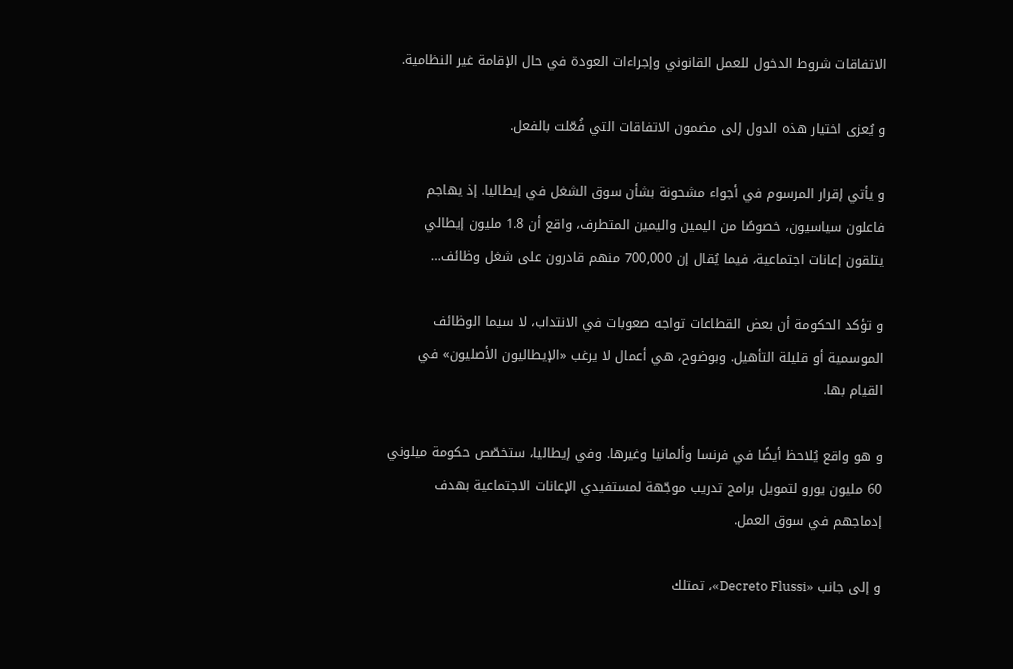الاتفاقات شروط الدخول للعمل القانوني وإجراءات العودة في حال الإقامة غير النظامية.

و يُعزى اختيار هذه الدول إلى مضمون الاتفاقات التي فُعّلت بالفعل.

و يأتي إقرار المرسوم في أجواء مشحونة بشأن سوق الشغل في إيطاليا. إذ يهاجم فاعلون سياسيون، خصوصًا من اليمين واليمين المتطرف، واقع أن 1.8 مليون إيطالي يتلقون إعانات اجتماعية، فيما يُقال إن 700,000 منهم قادرون على شغل وظائف…

و تؤكد الحكومة أن بعض القطاعات تواجه صعوبات في الانتداب، لا سيما الوظائف الموسمية أو قليلة التأهيل. وبوضوح، هي أعمال لا يرغب «الإيطاليون الأصليون» في القيام بها.

و هو واقع يُلاحظ أيضًا في فرنسا وألمانيا وغيرها. وفي إيطاليا، ستخصّص حكومة ميلوني 60 مليون يورو لتمويل برامج تدريب موجّهة لمستفيدي الإعانات الاجتماعية بهدف إدماجهم في سوق العمل.

و إلى جانب «Decreto Flussi»، تمتلك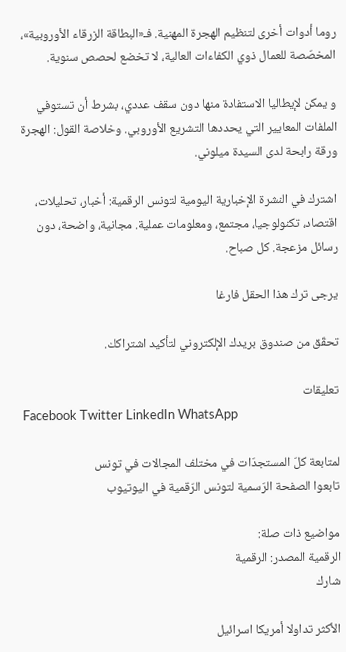روما أدوات أخرى لتنظيم الهجرة المهنية. فـ«البطاقة الزرقاء الأوروبية»، المخصّصة للعمال ذوي الكفاءات العالية، لا تخضع لحصص سنوية.

و يمكن لإيطاليا الاستفادة منها دون سقف عددي، بشرط أن تستوفي الملفات المعايير التي يحددها التشريع الأوروبي. وخلاصة القول: الهجرة ورقة رابحة لدى السيدة ميلوني.

اشترك في النشرة الإخبارية اليومية لتونس الرقمية: أخبار، تحليلات، اقتصاد، تكنولوجيا، مجتمع، ومعلومات عملية. مجانية، واضحة، دون رسائل مزعجة. كل صباح.

يرجى ترك هذا الحقل فارغا

تحقّق من صندوق بريدك الإلكتروني لتأكيد اشتراكك.

تعليقات
Facebook Twitter LinkedIn WhatsApp

لمتابعة كلّ المستجدّات في مختلف المجالات في تونس
تابعوا الصفحة الرّسمية لتونس الرّقمية في اليوتيوب

مواضيع ذات صلة:
الرقمية المصدر: الرقمية
شارك

الأكثر تداولا أمريكا اسرائيل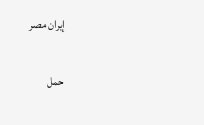إيران مصر

حمل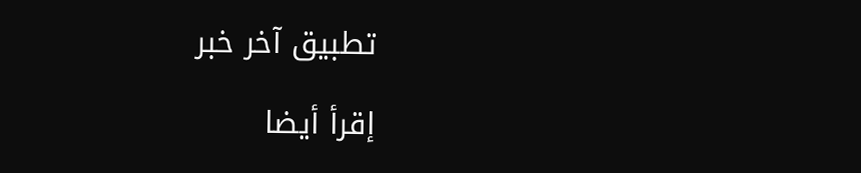تطبيق آخر خبر

إقرأ أيضا